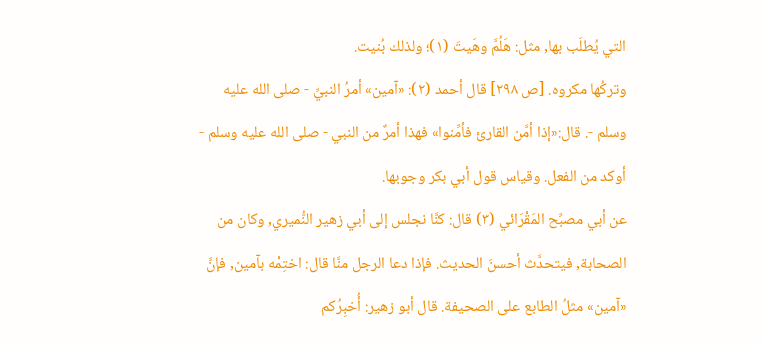التي يُطلَب بها, مثل: هَلُمَّ وهَيتَ (١)؛ ولذلك بُنيت.
وتركُها مكروه. [ص ٢٩٨] قال أحمد (٢): «آمين» أمرُ النبيِّ - صلى الله عليه وسلم -. قال:«إذا أمَّن القارئ فأمِّنوا» فهذا أمرٌ من النبي - صلى الله عليه وسلم - أوكد من الفعل. وقياس قول أبي بكر وجوبها.
عن أبي مصبِّح المَقْرَائي (٣) قال: كنَّا نجلس إلى أبي زهير النُّميري, وكان من الصحابة, فيتحدَّث أحسنَ الحديث. فإذا دعا الرجل منَّا قال: اختِمْه بآمين, فإنَّ «آمين» مثلُ الطابع على الصحيفة. قال أبو زهير: أُخبِرُكم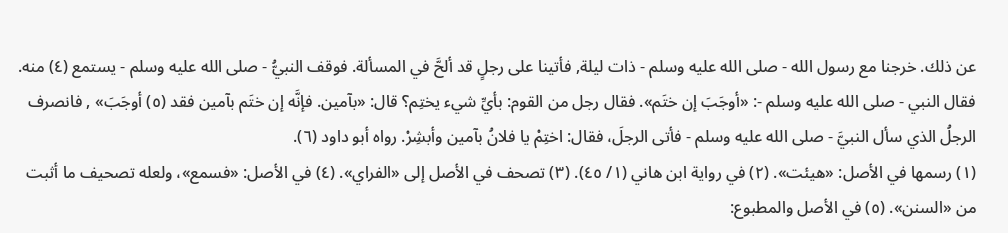عن ذلك. خرجنا مع رسول الله - صلى الله عليه وسلم - ذات ليلة, فأتينا على رجلٍ قد ألحَّ في المسألة. فوقف النبيُّ - صلى الله عليه وسلم - يستمع (٤) منه. فقال النبي - صلى الله عليه وسلم -: «أوجَبَ إن ختَم». فقال رجل من القوم: بأيِّ شيء يختِم؟ قال: «بآمين. فإنَّه إن ختَم بآمين فقد (٥) أوجَبَ» , فانصرف الرجلُ الذي سأل النبيَّ - صلى الله عليه وسلم - فأتى الرجلَ، فقال: اختِمْ يا فلانُ بآمين وأبشِرْ. رواه أبو داود (٦).
(١) رسمها في الأصل: «هيئت». (٢) في رواية ابن هاني (١/ ٤٥). (٣) تصحف في الأصل إلى «الفراي». (٤) في الأصل: «فسمع»، ولعله تصحيف ما أثبت من «السنن». (٥) في الأصل والمطبوع: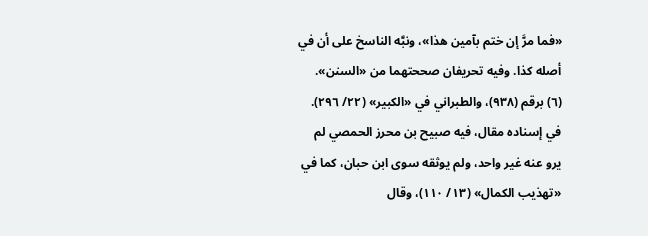«فما مرَّ إن ختم بآمين هذا»، ونبَّه الناسخ على أن في أصله كذا. وفيه تحريفان صححتهما من «السنن». (٦) برقم (٩٣٨)، والطبراني في «الكبير» (٢٢/ ٢٩٦). في إسناده مقال، فيه صبيح بن محرز الحمصي لم يرو عنه غير واحد، ولم يوثقه سوى ابن حبان، كما في «تهذيب الكمال» (١٣/ ١١٠)، وقال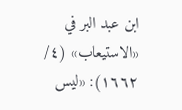ابن عبد البر في «الاستيعاب» (٤/ ١٦٦٢): «ليس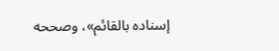إسناده بالقائم»، وصححه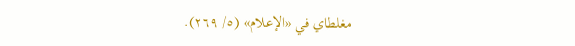مغلطاي في «الإعلام» (٥/ ٢٦٩).